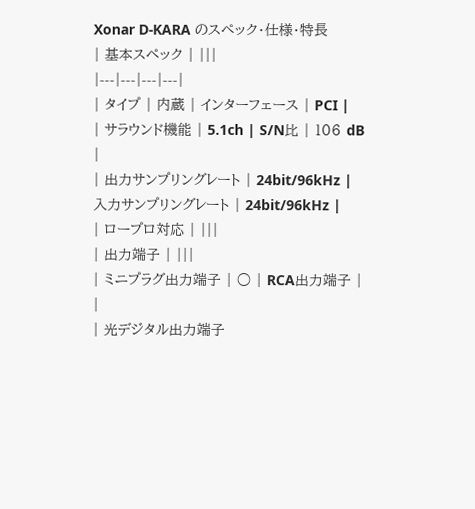Xonar D-KARA のスペック・仕様・特長
| 基本スペック | |||
|---|---|---|---|
| タイプ | 内蔵 | インターフェース | PCI |
| サラウンド機能 | 5.1ch | S/N比 | 106 dB |
| 出力サンプリングレート | 24bit/96kHz | 入力サンプリングレート | 24bit/96kHz |
| ロープロ対応 | |||
| 出力端子 | |||
| ミニプラグ出力端子 | ○ | RCA出力端子 | |
| 光デジタル出力端子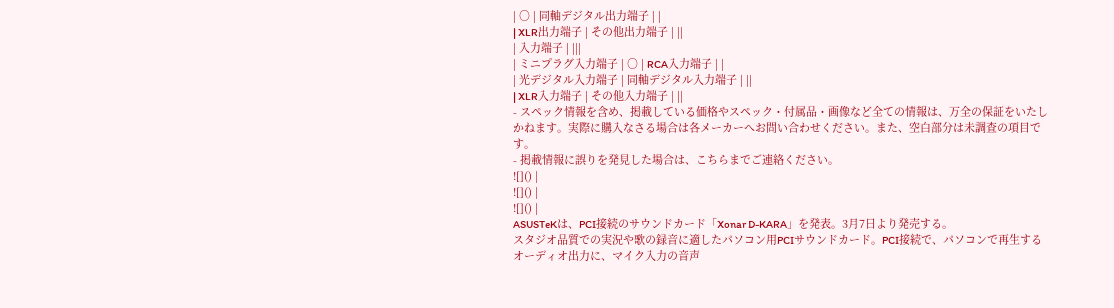| ○ | 同軸デジタル出力端子 | |
| XLR出力端子 | その他出力端子 | ||
| 入力端子 | |||
| ミニプラグ入力端子 | ○ | RCA入力端子 | |
| 光デジタル入力端子 | 同軸デジタル入力端子 | ||
| XLR入力端子 | その他入力端子 | ||
- スペック情報を含め、掲載している価格やスペック・付属品・画像など全ての情報は、万全の保証をいたしかねます。実際に購入なさる場合は各メーカーへお問い合わせください。また、空白部分は未調査の項目です。
- 掲載情報に誤りを発見した場合は、こちらまでご連絡ください。
![]() |
![]() |
![]() |
ASUSTeKは、PCI接続のサウンドカード「Xonar D-KARA」を発表。3月7日より発売する。
スタジオ品質での実況や歌の録音に適したパソコン用PCIサウンドカード。PCI接続で、パソコンで再生するオーディオ出力に、マイク入力の音声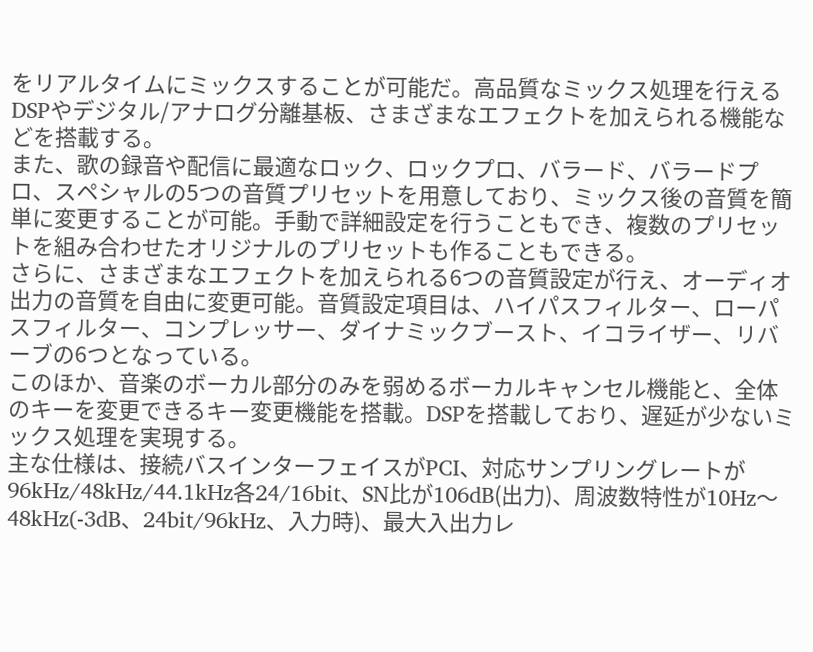をリアルタイムにミックスすることが可能だ。高品質なミックス処理を行えるDSPやデジタル/アナログ分離基板、さまざまなエフェクトを加えられる機能などを搭載する。
また、歌の録音や配信に最適なロック、ロックプロ、バラード、バラードプロ、スペシャルの5つの音質プリセットを用意しており、ミックス後の音質を簡単に変更することが可能。手動で詳細設定を行うこともでき、複数のプリセットを組み合わせたオリジナルのプリセットも作ることもできる。
さらに、さまざまなエフェクトを加えられる6つの音質設定が行え、オーディオ出力の音質を自由に変更可能。音質設定項目は、ハイパスフィルター、ローパスフィルター、コンプレッサー、ダイナミックブースト、イコライザー、リバーブの6つとなっている。
このほか、音楽のボーカル部分のみを弱めるボーカルキャンセル機能と、全体のキーを変更できるキー変更機能を搭載。DSPを搭載しており、遅延が少ないミックス処理を実現する。
主な仕様は、接続バスインターフェイスがPCI、対応サンプリングレートが96kHz/48kHz/44.1kHz各24/16bit、SN比が106dB(出力)、周波数特性が10Hz〜48kHz(-3dB、24bit/96kHz、入力時)、最大入出力レ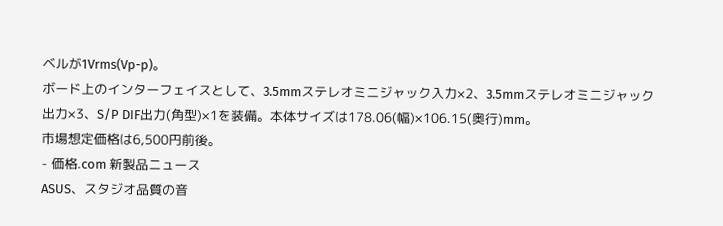ベルが1Vrms(Vp-p)。
ボード上のインターフェイスとして、3.5mmステレオミニジャック入力×2、3.5mmステレオミニジャック出力×3、S/P DIF出力(角型)×1を装備。本体サイズは178.06(幅)×106.15(奥行)mm。
市場想定価格は6,500円前後。
- 価格.com 新製品ニュース
ASUS、スタジオ品質の音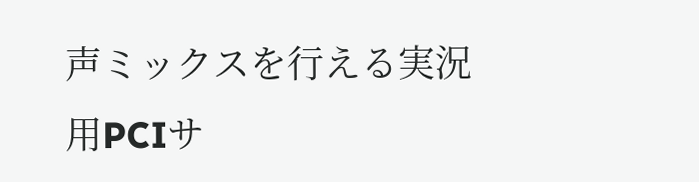声ミックスを行える実況用PCIサ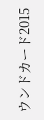ウンドカード2015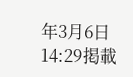年3月6日 14:29掲載